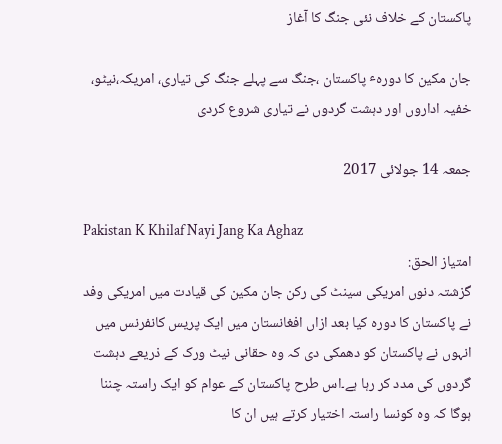پاکستان کے خلاف نئی جنگ کا آغاز

جان مکین کا دورہٴ پاکستان ،جنگ سے پہلے جنگ کی تیاری، امریکہ،نیٹو، خفیہ اداروں اور دہشت گردوں نے تیاری شروع کردی

جمعہ 14 جولائی 2017

Pakistan K Khilaf Nayi Jang Ka Aghaz
امتیاز الحق:
گزشتہ دنوں امریکی سینٹ کی رکن جان مکین کی قیادت میں امریکی وفد نے پاکستان کا دورہ کیا بعد ازاں افغانستان میں ایک پریس کانفرنس میں انہوں نے پاکستان کو دھمکی دی کہ وہ حقانی نیٹ ورک کے ذریعے دہشت گردوں کی مدد کر رہا ہے۔اس طرح پاکستان کے عوام کو ایک راستہ چننا ہوگا کہ وہ کونسا راستہ اختیار کرتے ہیں ان کا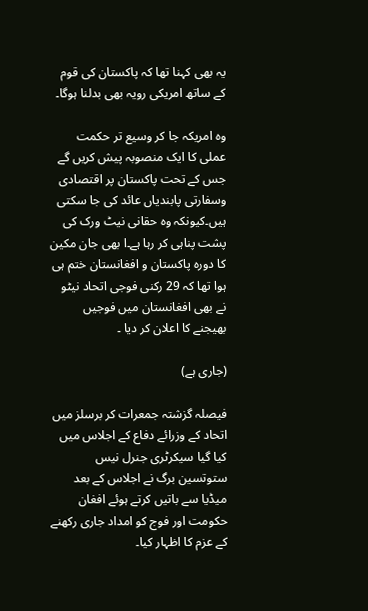یہ بھی کہنا تھا کہ پاکستان کی قوم کے ساتھ امریکی رویہ بھی بدلنا ہوگا۔

وہ امریکہ جا کر وسیع تر حکمت عملی کا ایک منصوبہ پیش کریں گے جس کے تحت پاکستان پر اقتصادی وسفارتی پابندیاں عائد کی جا سکتی ہیں۔کیونکہ وہ حقانی نیٹ ورک کی پشت پناہی کر رہا ہے۔ا بھی جان مکین کا دورہ پاکستان و افغانستان ختم ہی ہوا تھا کہ 29 رکنی فوجی اتحاد نیٹو نے بھی افغانستان میں فوجیں بھیجنے کا اعلان کر دیا ۔

(جاری ہے)

فیصلہ گزشتہ جمعرات کر برسلز میں اتحاد کے وزرائے دفاع کے اجلاس میں کیا گیا سیکرٹری جنرل نیس ستوتسین برگ نے اجلاس کے بعد میڈیا سے باتیں کرتے ہوئے افغان حکومت اور فوج کو امداد جاری رکھنے کے عزم کا اظہار کیا۔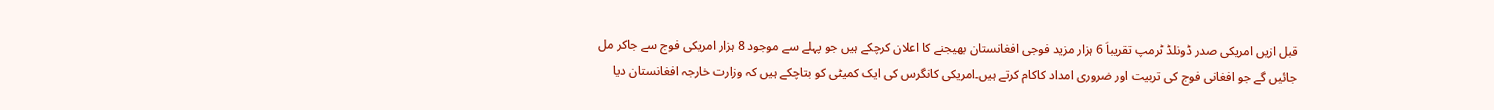قبل ازیں امریکی صدر ڈونلڈ ٹرمپ تقریباَ 6 ہزار مزید فوجی افغانستان بھیجنے کا اعلان کرچکے ہیں جو پہلے سے موجود 8 ہزار امریکی فوج سے جاکر مل جائیں گے جو افغانی فوج کی تربیت اور ضروری امداد کاکام کرتے ہیں۔امریکی کانگرس کی ایک کمیٹی کو بتاچکے ہیں کہ وزارت خارجہ افغانستان دیا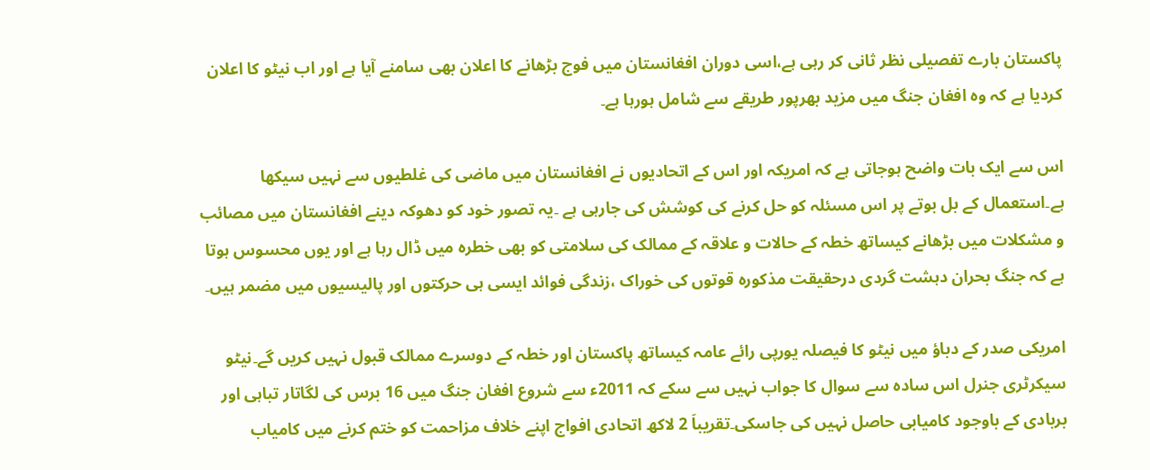پاکستان بارے تفصیلی نظر ثانی کر رہی ہے،اسی دوران افغانستان میں فوج بڑھانے کا اعلان بھی سامنے آیا ہے اور اب نیٹو کا اعلان کردیا ہے کہ وہ افغان جنگ میں مزید بھرپور طریقے سے شامل ہورہا ہے۔

اس سے ایک بات واضح ہوجاتی ہے کہ امریکہ اور اس کے اتحادیوں نے افغانستان میں ماضی کی غلطیوں سے نہیں سیکھا ہے۔استعمال کے بل بوتے پر اس مسئلہ کو حل کرنے کی کوشش کی جارہی ہے ۔یہ تصور خود کو دھوکہ دینے افغانستان میں مصائب و مشکلات میں بڑھانے کیساتھ خطہ کے حالات و علاقہ کے ممالک کی سلامتی کو بھی خطرہ میں ڈال رہا ہے اور یوں محسوس ہوتا ہے کہ جنگ بحران دہشت گردی درحقیقت مذکورہ قوتوں کی خوراک ،زندگی فوائد ایسی ہی حرکتوں اور پالیسیوں میں مضمر ہیں۔

امریکی صدر کے دباؤ میں نیٹو کا فیصلہ یورپی رائے عامہ کیساتھ پاکستان اور خطہ کے دوسرے ممالک قبول نہیں کریں گے۔نیٹو سیکرٹری جنرل اس سادہ سے سوال کا جواب نہیں سے سکے کہ 2011ء سے شروع افغان جنگ میں 16 برس کی لگاتار تباہی اور بربادی کے باوجود کامیابی حاصل نہیں کی جاسکی۔تقریباَ 2 لاکھ اتحادی افواج اپنے خلاف مزاحمت کو ختم کرنے میں کامیاب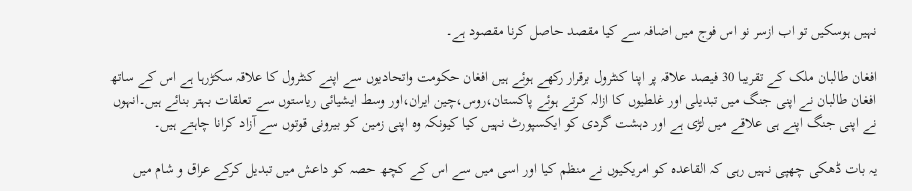نہیں ہوسکیں تو اب ازسر نو اس فوج میں اضافہ سے کیا مقصد حاصل کرنا مقصود ہے۔

افغان طالبان ملک کے تقریبا 30 فیصد علاقہ پر اپنا کنٹرول برقرار رکھے ہوئے ہیں افغان حکومت واتحادیوں سے اپنے کنٹرول کا علاقہ سکڑرہا ہے اس کے ساتھ افغان طالبان نے اپنی جنگ میں تبدیلی اور غلطیوں کا ازالہ کرتے ہوئے پاکستان،روس،چین ایران،اور وسط ایشیائی ریاستوں سے تعلقات بہتر بنائے ہیں۔انہوں نے اپنی جنگ اپنے ہی علاقے میں لڑی ہے اور دہشت گردی کو ایکسپورٹ نہیں کیا کیونکہ وہ اپنی زمین کو بیرونی قوتوں سے آزاد کرانا چاہتے ہیں۔

یہ بات ڈھکی چھپی نہیں رہی کہ القاعدہ کو امریکیوں نے منظم کیا اور اسی میں سے اس کے کچھ حصہ کو داعش میں تبدیل کرکے عراق و شام میں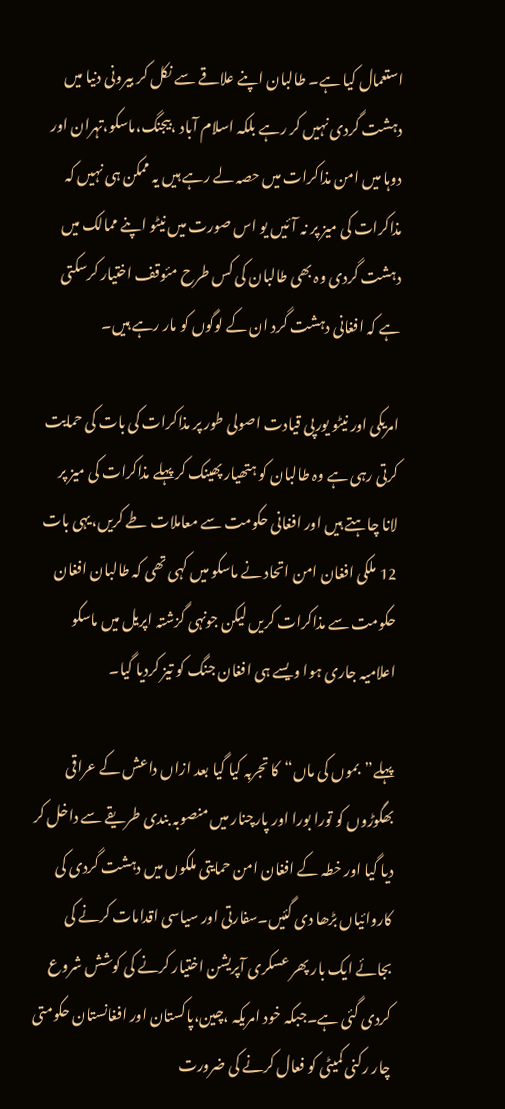استعمال کیا ہے۔ طالبان اپنے علاقے سے نکل کر بیرونی دنیا میں دہشت گردی نہیں کر رہے بلکہ اسلام آباد ،بیجنگ،ماسکو،تہران اور دوہا میں امن مذاکرات میں حصہ لے رہے ہیں یہ ممکن ہی نہیں کہ مذاکرات کی میز پر نہ آئیں یو اس صورت میں نیٹو اپنے ممالک میں دہشت گردی وہ بھی طالبان کی کس طرح مئوقف اختیار کرسکتی ہے کہ افغانی دہشت گرد ان کے لوگوں کو مار رہے ہیں۔

امریکی اور نیٹو یورپی قیادت اصولی طور پر مذاکرات کی بات کی حمایت کرتی رہی ہے وہ طالبان کو ہتھیار پھینک کر پہلے مذاکرات کی میز پر لانا چاہتے ہیں اور افغانی حکومت سے معاملات طے کریں،یہی بات 12 ملکی افغان امن اتحاد نے ماسکو میں کہی تھی کہ طالبان افغان حکومت سے مذاکرات کریں لیکن جونہی گزشتہ اپریل میں ماسکو اعلامیہ جاری ہوا ویسے ہی افغان جنگ کو تیز کردیا گیا۔

پہلے”بموں کی ماں“کا تجربہ کیا گیا بعد ازاں داعش کے عراقی بھگوڑوں کو تورا بورا اور پارچنار میں منصوبہ بندی طریقے سے داخل کر دیا گیا اور خطہ کے افغان امن حمایتی ملکوں میں دہشت گردی کی کاروائیاں بڑھا دی گئیں۔سفارتی اور سیاسی اقدامات کرنے کی بجائے ایک بار پھر عسکری آپریشن اختیار کرنے کی کوشش شروع کردی گئی ہے۔جبکہ خود امریکہ ،چین،پاکستان اور افغانستان حکومتی چار رکنی کمیٹی کو فعال کرنے کی ضرورت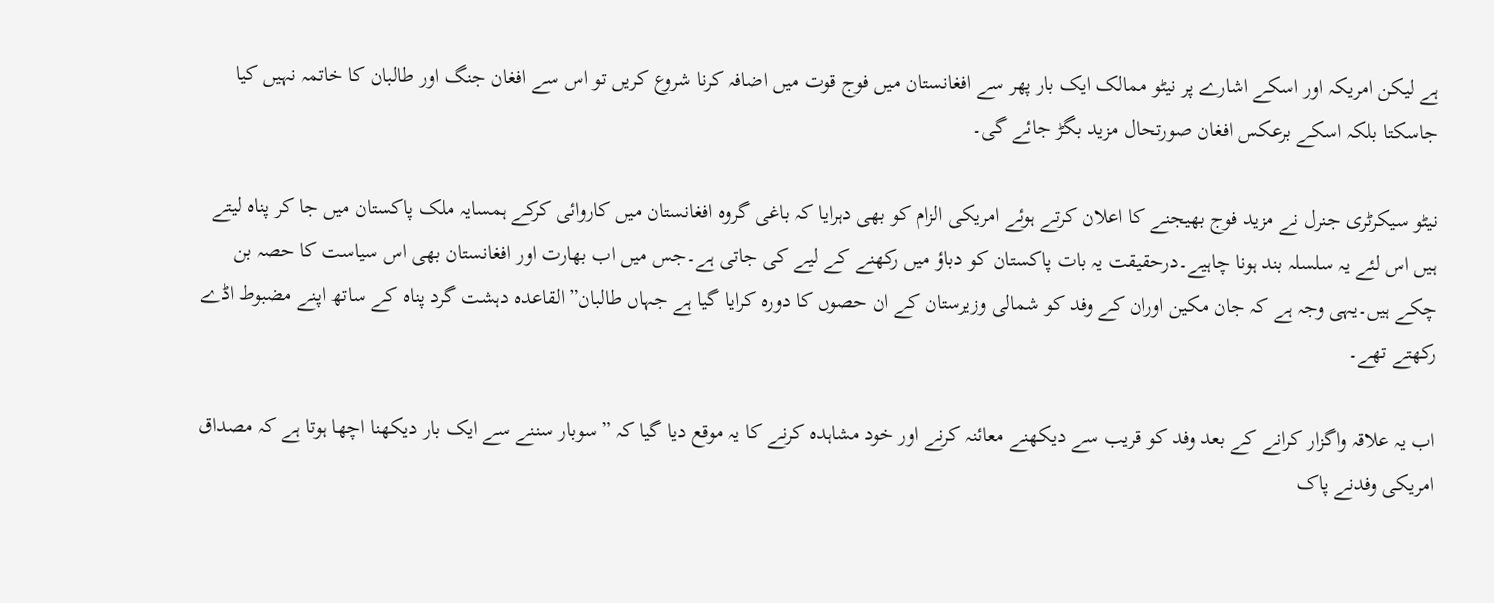ہے لیکن امریکہ اور اسکے اشارے پر نیٹو ممالک ایک بار پھر سے افغانستان میں فوج قوت میں اضافہ کرنا شروع کریں تو اس سے افغان جنگ اور طالبان کا خاتمہ نہیں کیا جاسکتا بلکہ اسکے برعکس افغان صورتحال مزید بگڑ جائے گی۔

نیٹو سیکرٹری جنرل نے مزید فوج بھیجنے کا اعلان کرتے ہوئے امریکی الزام کو بھی دہرایا کہ باغی گروہ افغانستان میں کاروائی کرکے ہمسایہ ملک پاکستان میں جا کر پناہ لیتے ہیں اس لئے یہ سلسلہ بند ہونا چاہیے۔درحقیقت یہ بات پاکستان کو دباؤ میں رکھنے کے لیے کی جاتی ہے۔جس میں اب بھارت اور افغانستان بھی اس سیاست کا حصہ بن چکے ہیں۔یہی وجہ ہے کہ جان مکین اوران کے وفد کو شمالی وزیرستان کے ان حصوں کا دورہ کرایا گیا ہے جہاں طالبان”القاعدہ دہشت گرد پناہ کے ساتھ اپنے مضبوط اڈے رکھتے تھے۔

اب یہ علاقہ واگزار کرانے کے بعد وفد کو قریب سے دیکھنے معائنہ کرنے اور خود مشاہدہ کرنے کا یہ موقع دیا گیا کہ ”سوبار سننے سے ایک بار دیکھنا اچھا ہوتا ہے کہ مصداق امریکی وفدنے پاک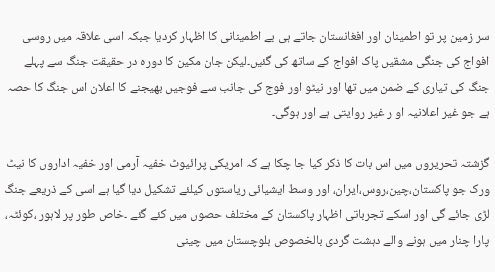سر زمین پر تو اطمینان اور افغانستان جاتے ہی بے اطمینانی کا اظہار کردیا جبکہ اسی علاقہ میں روسی افواج کی جنگی مشقیں پاک افواج کے ساتھ کی گئیں۔لیکن جان مکین کا دورہ در حقیقت جنگ سے پہلے جنگ کی تیاری کے ضمن میں تھا اور نیٹو اور فوج کی جانب سے فوجیں بھیجنے کا اعلان اس جنگ کا حصہ ہے جو غیر اعلانیہ او ر غیر روایتی ہے اور ہوگی۔

گزشتہ تحریروں میں اس بات کا ذکر کیا جا چکا ہے کہ امریکی پرائیوٹ خفیہ آرمی اور خفیہ اداروں کا نیٹ ورک جو پاکستان،چین،روس،ایران، اور وسط ایشیائی ریاستوں کیلئے تشکیل دیا گیا ہے اسی کے ذریعے جنگ لڑی جائے گی اور اسکے تجرباتی اظہار پاکستان کے مختلف حصوں میں کئے گئے ۔خاص طور پر لاہور ،کوئٹہ، پارا چنار میں ہونے والے دہشت گردی بالخصوص بلوچستان میں چینی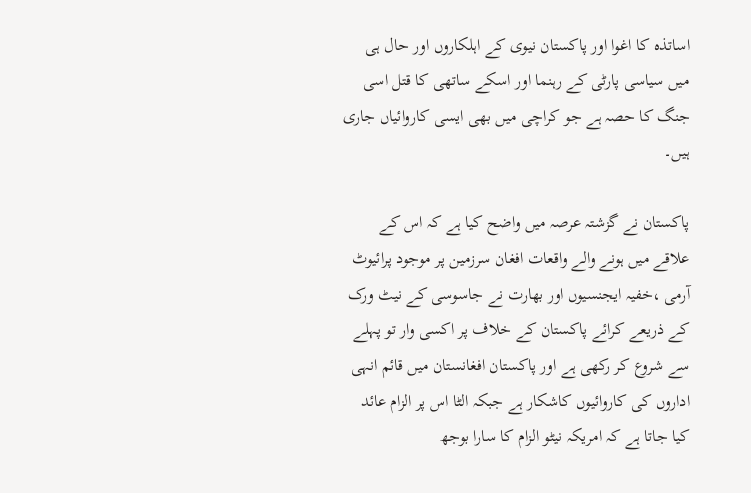اساتذہ کا اغوا اور پاکستان نیوی کے اہلکاروں اور حال ہی میں سیاسی پارٹی کے رہنما اور اسکے ساتھی کا قتل اسی جنگ کا حصہ ہے جو کراچی میں بھی ایسی کاروائیاں جاری ہیں۔

پاکستان نے گزشتہ عرصہ میں واضح کیا ہے کہ اس کے علاقے میں ہونے والے واقعات افغان سرزمین پر موجود پرائیوٹ آرمی ،خفیہ ایجنسیوں اور بھارت نے جاسوسی کے نیٹ ورک کے ذریعے کرائے پاکستان کے خلاف پر اکسی وار تو پہلے سے شروع کر رکھی ہے اور پاکستان افغانستان میں قائم انہی اداروں کی کاروائیوں کاشکار ہے جبکہ الٹا اس پر الزام عائد کیا جاتا ہے کہ امریکہ نیٹو الزام کا سارا بوجھ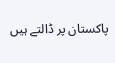پاکستان پر ڈالتے ہیں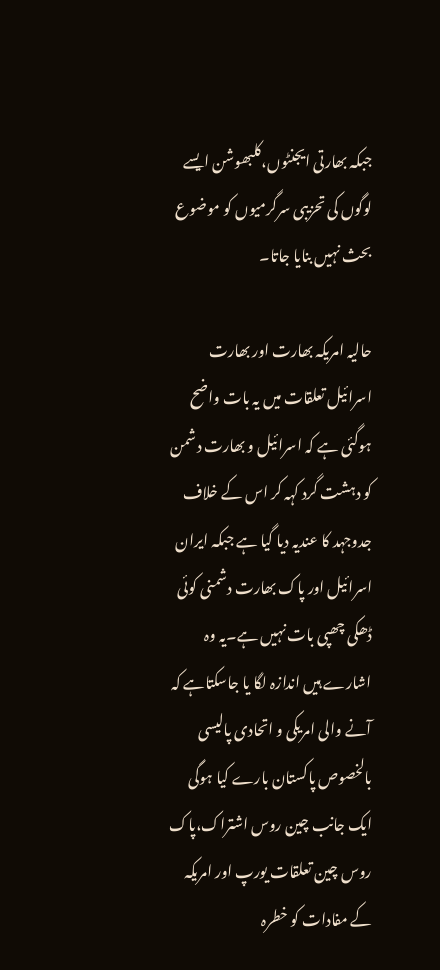جبکہ بھارتی ایجنٹوں،کلبھوشن ایسے لوگوں کی تحزیبی سرگرمیوں کو موضوع بحث نہیں بنایا جاتا۔

حالیہ امریکہ بھارت اور بھارت اسرائیل تعلقات میں یہ بات واضح ہوگئی ہے کہ اسرائیل و بھارت دشمن کو دہشت گرد کہہ کر اس کے خلاف جدوجہد کا عندیہ دیا گیا ہے جبکہ ایران اسرائیل اور پاک بھارت دشمنی کوئی ڈھکی چھپی بات نہیں ہے۔یہ وہ اشارے ہیں اندازہ لگا یا جاسکتاہے کہ آنے والی امریکی و اتحادی پالیسی بالخصوص پاکستان بارے کیا ہوگی ایک جانب چین روس اشتراک،پاک روس چین تعلقات یورپ اور امریکہ کے مفادات کو خطرہ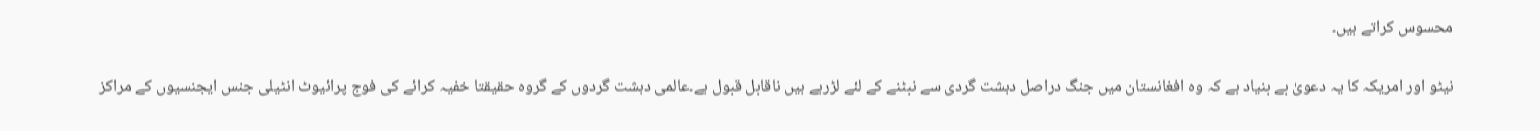محسوس کراتے ہیں۔

نیٹو اور امریکہ کا یہ دعویٰ بے بنیاد ہے کہ وہ افغانستان میں جنگ دراصل دہشت گردی سے نبٹنے کے لئے لڑرہے ہیں ناقابل قبول ہے۔عالمی دہشت گردوں کے گروہ حقیقتا خفیہ کرائے کی فوج پرائیوٹ انٹیلی جنس ایجنسیوں کے مراکز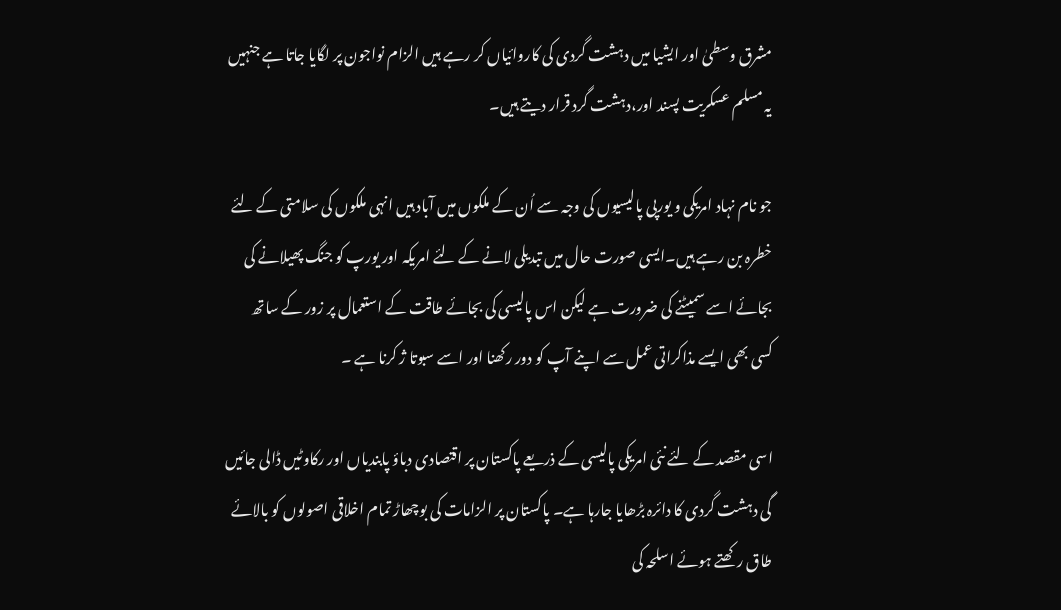مشرق وسطیٰ اور ایشیا میں دہشت گردی کی کاروائیاں کر رہے ہیں الزام نواجون پر لگایا جاتا ہے جنہیں یہ مسلم عسکریت پسند اور،دہشت گرد قرار دیتے ہیں۔

جو نام نہاد امریکی و یورپی پالیسیوں کی وجہ سے اُن کے ملکوں میں آباد ہیں انہی ملکوں کی سلامتی کے لئے خطرہ بن رہے ہیں۔ایسی صورت حال میں تبدیلی لانے کے لئے امریکہ اور یورپ کو جنگ پھیلانے کی بجائے اسے سمیٹنے کی ضرورت ہے لیکن اس پالیسی کی بجائے طاقت کے استعمال پر زور کے ساتھ کسی بھی ایسے مذاکراتی عمل سے اپنے آپ کو دور رکھنا اور اسے سبوتا ژ کرنا ہے ۔

اسی مقصد کے لئے نئی امریکی پالیسی کے ذریعے پاکستان پر اقتصادی دباؤ پابندیاں اور رکاوٹیں ڈالی جائیں گی دہشت گردی کا دائرہ بڑھایا جارہا ہے۔ پاکستان پر الزامات کی بوچھاڑ تمام اخلاقی اصولوں کو بالائے طاق رکھتے ہوئے اسلحہ کی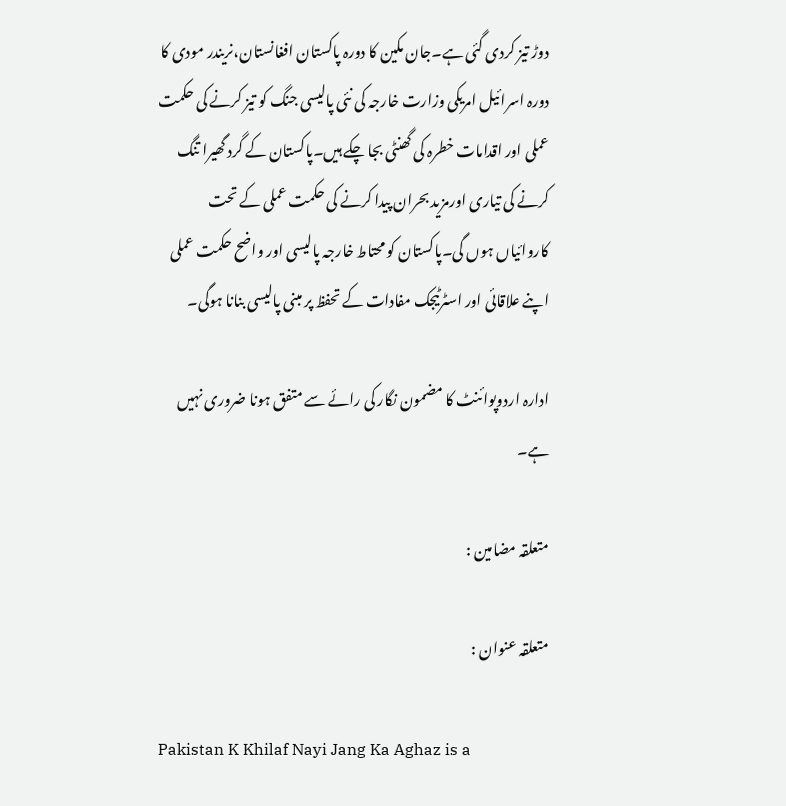دوڑ تیز کردی گئی ہے۔جان مکین کا دورہ پاکستان افغانستان،نریندر مودی کا دورہ اسرائیل امریکی وزارت خارجہ کی نئی پالیسی جنگ کو تیز کرنے کی حکمت عملی اور اقدامات خطرہ کی گھنٹی بجا چکے ہیں۔پاکستان کے گرد گھیرا تنگ کرنے کی تیاری اورمزید بحران پیدا کرنے کی حکمت عملی کے تحت کاروائیاں ہوں گی۔پاکستان کو محتاط خارجہ پالیسی اور واضح حکمت عملی اپنے علاقائی اور اسٹرٹیجک مفادات کے تحفظ پر مبنی پالیسی بنانا ہوگی۔

ادارہ اردوپوائنٹ کا مضمون نگار کی رائے سے متفق ہونا ضروری نہیں ہے۔

متعلقہ مضامین :

متعلقہ عنوان :

Pakistan K Khilaf Nayi Jang Ka Aghaz is a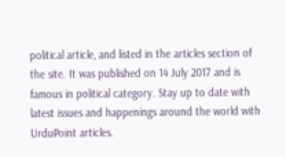political article, and listed in the articles section of the site. It was published on 14 July 2017 and is famous in political category. Stay up to date with latest issues and happenings around the world with UrduPoint articles.